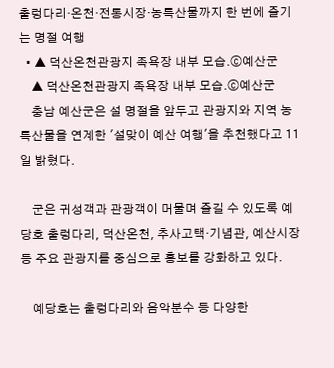출렁다리·온천·전통시장·농특산물까지 한 번에 즐기는 명절 여행
  • ▲ 덕산온천관광지 족욕장 내부 모습.ⓒ예산군
    ▲ 덕산온천관광지 족욕장 내부 모습.ⓒ예산군
    충남 예산군은 설 명절을 앞두고 관광지와 지역 농특산물을 연계한 '설맞이 예산 여행'을 추천했다고 11일 밝혔다.

    군은 귀성객과 관광객이 머물며 즐길 수 있도록 예당호 출렁다리, 덕산온천, 추사고택·기념관, 예산시장 등 주요 관광지를 중심으로 홍보를 강화하고 있다.

    예당호는 출렁다리와 음악분수 등 다양한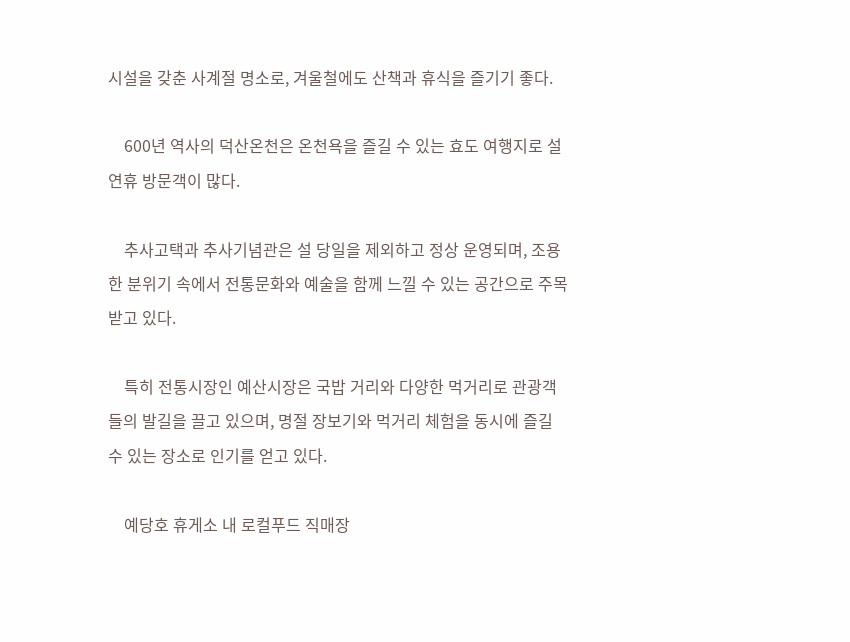시설을 갖춘 사계절 명소로, 겨울철에도 산책과 휴식을 즐기기 좋다.

    600년 역사의 덕산온천은 온천욕을 즐길 수 있는 효도 여행지로 설 연휴 방문객이 많다.

    추사고택과 추사기념관은 설 당일을 제외하고 정상 운영되며, 조용한 분위기 속에서 전통문화와 예술을 함께 느낄 수 있는 공간으로 주목받고 있다.

    특히 전통시장인 예산시장은 국밥 거리와 다양한 먹거리로 관광객들의 발길을 끌고 있으며, 명절 장보기와 먹거리 체험을 동시에 즐길 수 있는 장소로 인기를 얻고 있다.

    예당호 휴게소 내 로컬푸드 직매장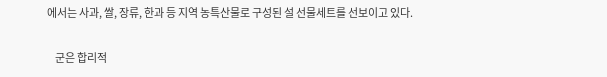에서는 사과, 쌀, 장류, 한과 등 지역 농특산물로 구성된 설 선물세트를 선보이고 있다.

    군은 합리적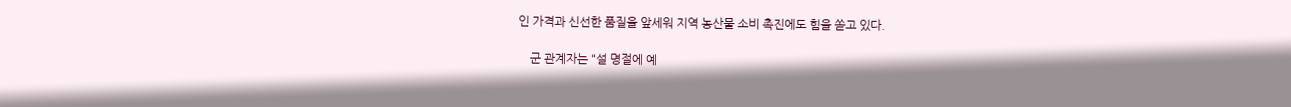인 가격과 신선한 품질을 앞세워 지역 농산물 소비 촉진에도 힘을 쏟고 있다.

    군 관계자는 "설 명절에 예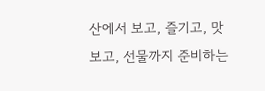산에서 보고, 즐기고, 맛보고, 선물까지 준비하는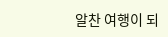알찬 여행이 되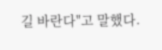길 바란다"고 말했다.